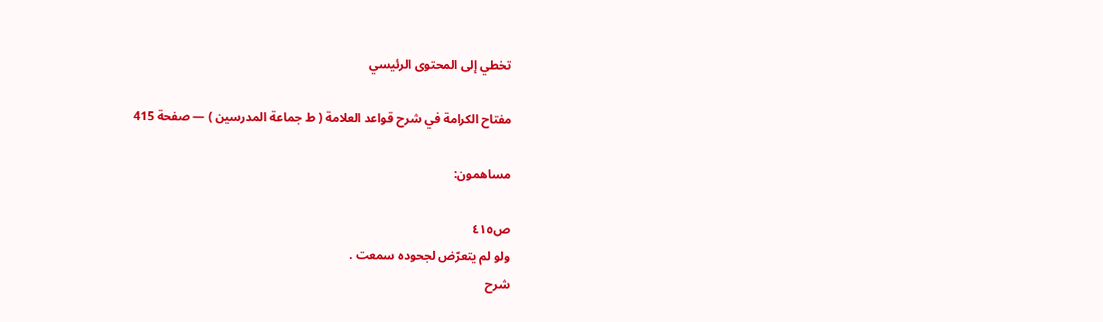تخطي إلى المحتوى الرئيسي

مفتاح الكرامة في شرح قواعد العلامة ( ط جماعة المدرسين ) — صفحة 415

مساهمون:

ص٤١٥
ولو لم يتعرّض لجحوده سمعت .
شرح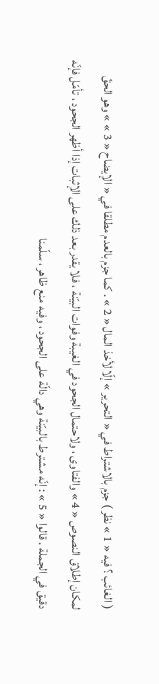( الغائب ؟ فيه « 1 » نظر ) جزم بالاشتراط في « التحرير » إلّا لأخذ المال « 2 » . كما جزم بالعدم مطلقا في « الإيضاح « 3 » » وهو الحقّ لمكان إطلاق النصوص « 4 » والفتاوى ، ولاحتمال الجحود في الغيبة وفوات البيّنة ، فلا يقدر بعد ذلك على الإثبات إذا أظهر الجحود ، تأمّل فإنّه دقيق في الجملة . قالوا « 5 » : إنّه مشترط بالبيّنة وهي دالّة على الجحود ، وفيه منع ظاهر ، سلّمنا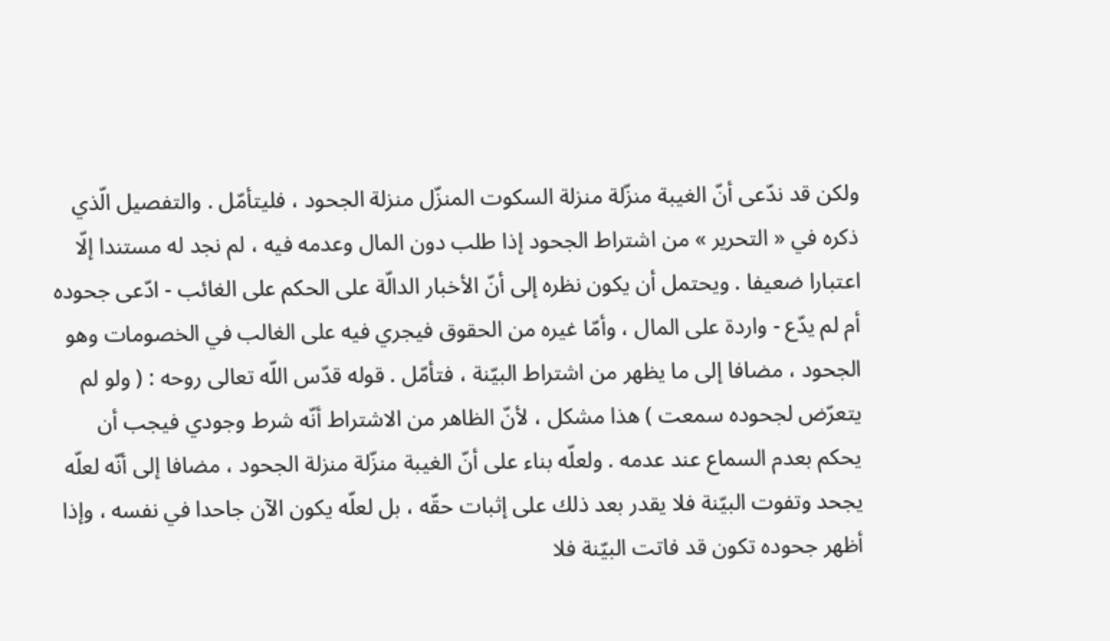ولكن قد ندّعى أنّ الغيبة منزّلة منزلة السكوت المنزّل منزلة الجحود ، فليتأمّل . والتفصيل الّذي ذكره في « التحرير » من اشتراط الجحود إذا طلب دون المال وعدمه فيه ، لم نجد له مستندا إلّا اعتبارا ضعيفا . ويحتمل أن يكون نظره إلى أنّ الأخبار الدالّة على الحكم على الغائب - ادّعى جحوده أم لم يدّع - واردة على المال ، وأمّا غيره من الحقوق فيجري فيه على الغالب في الخصومات وهو الجحود ، مضافا إلى ما يظهر من اشتراط البيّنة ، فتأمّل . قوله قدّس اللّه تعالى روحه : ( ولو لم يتعرّض لجحوده سمعت ) هذا مشكل ، لأنّ الظاهر من الاشتراط أنّه شرط وجودي فيجب أن يحكم بعدم السماع عند عدمه . ولعلّه بناء على أنّ الغيبة منزّلة منزلة الجحود ، مضافا إلى أنّه لعلّه يجحد وتفوت البيّنة فلا يقدر بعد ذلك على إثبات حقّه ، بل لعلّه يكون الآن جاحدا في نفسه ، وإذا أظهر جحوده تكون قد فاتت البيّنة فلا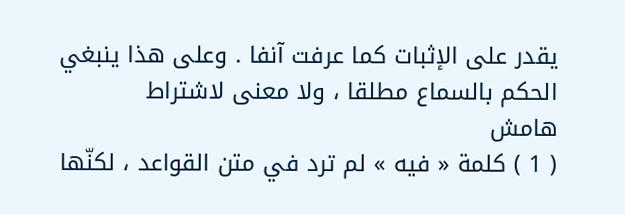يقدر على الإثبات كما عرفت آنفا . وعلى هذا ينبغي الحكم بالسماع مطلقا ، ولا معنى لاشتراط
هامش
( 1 ) كلمة « فيه » لم ترد في متن القواعد ، لكنّها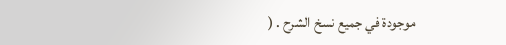موجودة في جميع نسخ الشرح . (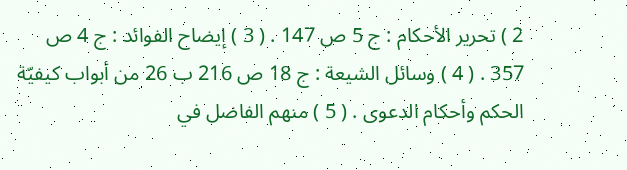2 ) تحرير الأحكام : ج 5 ص 147 . ( 3 ) إيضاح الفوائد : ج 4 ص 357 . ( 4 ) وسائل الشيعة : ج 18 ص 216 ب 26 من أبواب كيفيّة الحكم وأحكام الدعوى . ( 5 ) منهم الفاضل في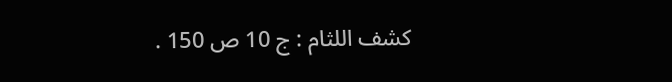كشف اللثام : ج 10 ص 150 .